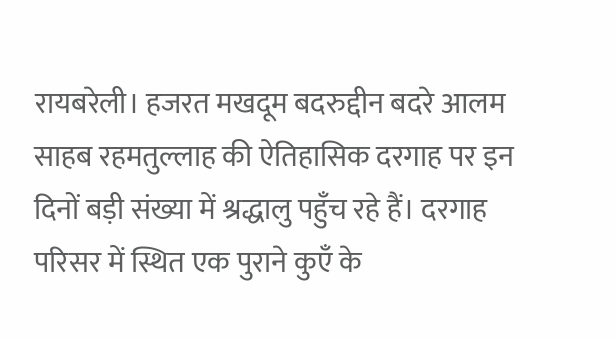रायबरेली। हजरत मखदूम बदरुद्दीन बदरे आलम साहब रहमतुल्लाह की ऐतिहासिक दरगाह पर इन दिनों बड़ी संख्या में श्रद्धालु पहुँच रहे हैं। दरगाह परिसर में स्थित एक पुराने कुएँ के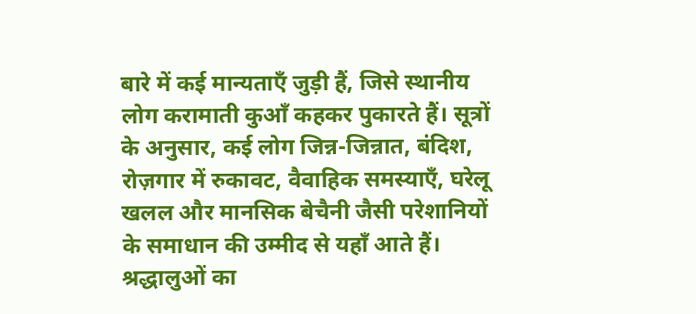बारे में कई मान्यताएँ जुड़ी हैं, जिसे स्थानीय लोग करामाती कुआँ कहकर पुकारते हैं। सूत्रों के अनुसार, कई लोग जिन्न-जिन्नात, बंदिश, रोज़गार में रुकावट, वैवाहिक समस्याएँ, घरेलू खलल और मानसिक बेचैनी जैसी परेशानियों के समाधान की उम्मीद से यहाँ आते हैं। श्रद्धालुओं का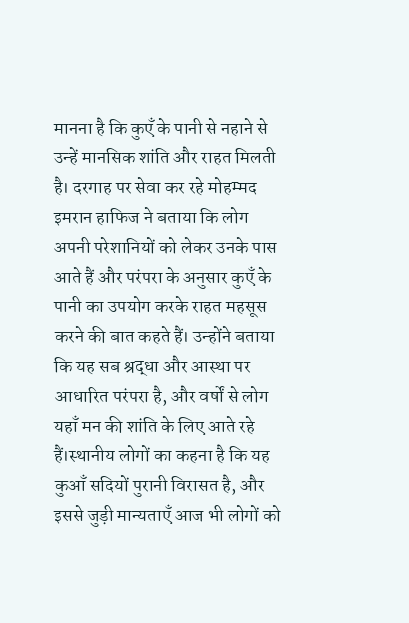मानना है कि कुएँ के पानी से नहाने से उन्हें मानसिक शांति और राहत मिलती है। दरगाह पर सेवा कर रहे मोहम्मद इमरान हाफिज ने बताया कि लोग अपनी परेशानियों को लेकर उनके पास आते हैं और परंपरा के अनुसार कुएँ के पानी का उपयोग करके राहत महसूस करने की बात कहते हैं। उन्होंने बताया कि यह सब श्रद्धा और आस्था पर आधारित परंपरा है, और वर्षों से लोग यहाँ मन की शांति के लिए आते रहे हैं।स्थानीय लोगों का कहना है कि यह कुआँ सदियों पुरानी विरासत है, और इससे जुड़ी मान्यताएँ आज भी लोगों को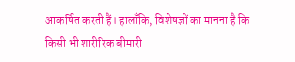आकर्षित करती हैं। हालाँकि, विशेषज्ञों का मानना है कि किसी भी शारीरिक बीमारी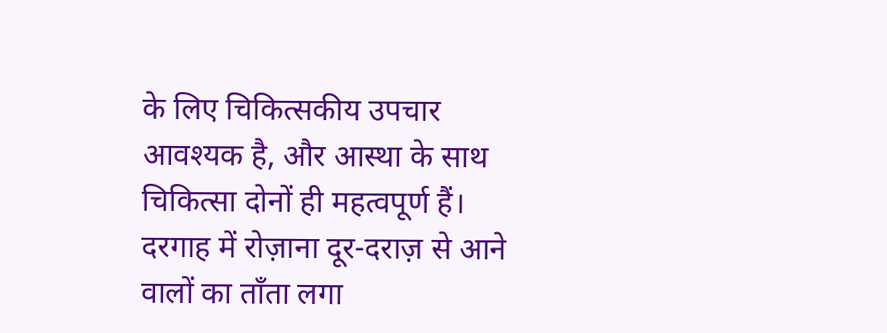के लिए चिकित्सकीय उपचार आवश्यक है, और आस्था के साथ चिकित्सा दोनों ही महत्वपूर्ण हैं। दरगाह में रोज़ाना दूर-दराज़ से आने वालों का ताँता लगा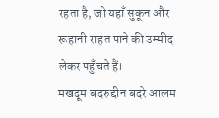रहता है, जो यहाँ सुकून और रूहानी राहत पाने की उम्मीद लेकर पहुँचते हैं।
मखदूम बदरुद्दीन बदरे आलम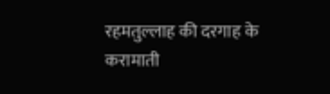रहमतुल्लाह की दरगाह के करामाती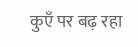कुएँ पर बढ़ रहा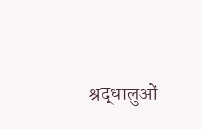श्रद्धालुओं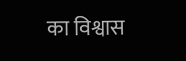का विश्वास